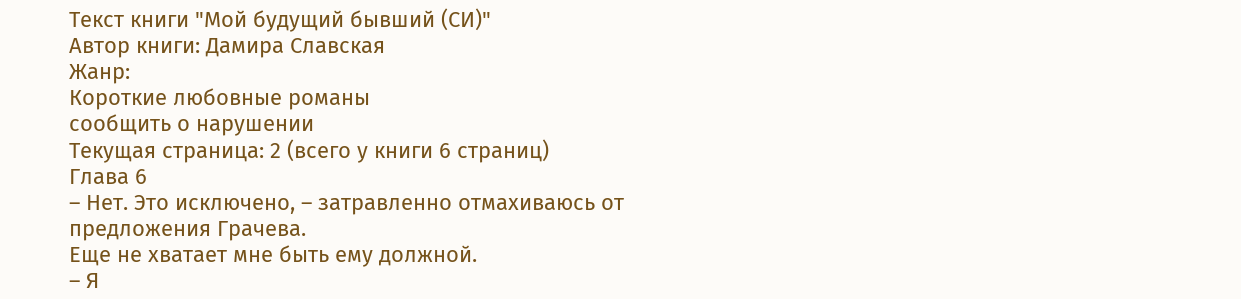Текст книги "Мой будущий бывший (СИ)"
Автор книги: Дамира Славская
Жанр:
Короткие любовные романы
сообщить о нарушении
Текущая страница: 2 (всего у книги 6 страниц)
Глава 6
– Нет. Это исключено, – затравленно отмахиваюсь от предложения Грачева.
Еще не хватает мне быть ему должной.
– Я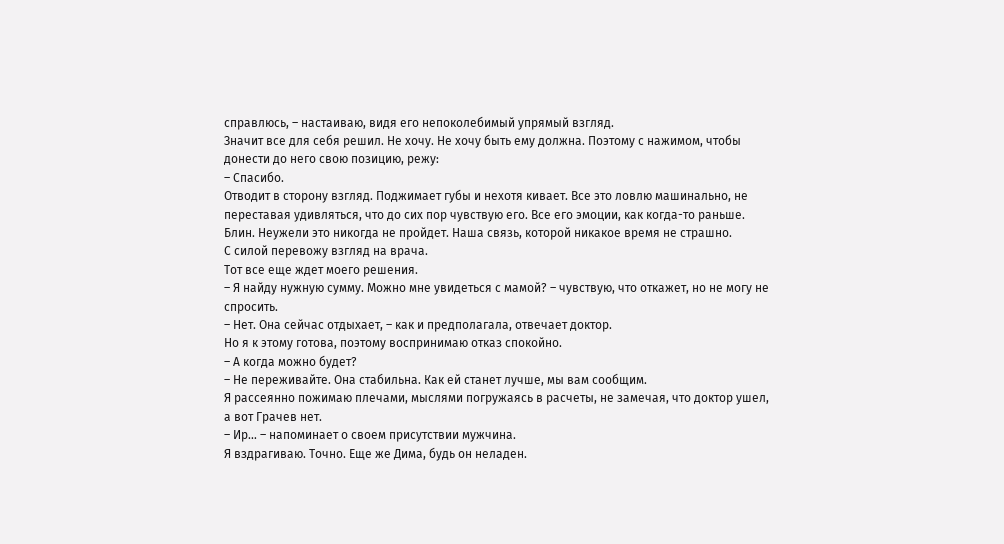справлюсь, – настаиваю, видя его непоколебимый упрямый взгляд.
Значит все для себя решил. Не хочу. Не хочу быть ему должна. Поэтому с нажимом, чтобы донести до него свою позицию, режу:
– Спасибо.
Отводит в сторону взгляд. Поджимает губы и нехотя кивает. Все это ловлю машинально, не переставая удивляться, что до сих пор чувствую его. Все его эмоции, как когда-то раньше.
Блин. Неужели это никогда не пройдет. Наша связь, которой никакое время не страшно.
С силой перевожу взгляд на врача.
Тот все еще ждет моего решения.
– Я найду нужную сумму. Можно мне увидеться с мамой? – чувствую, что откажет, но не могу не спросить.
– Нет. Она сейчас отдыхает, – как и предполагала, отвечает доктор.
Но я к этому готова, поэтому воспринимаю отказ спокойно.
– А когда можно будет?
– Не переживайте. Она стабильна. Как ей станет лучше, мы вам сообщим.
Я рассеянно пожимаю плечами, мыслями погружаясь в расчеты, не замечая, что доктор ушел, а вот Грачев нет.
– Ир… – напоминает о своем присутствии мужчина.
Я вздрагиваю. Точно. Еще же Дима, будь он неладен.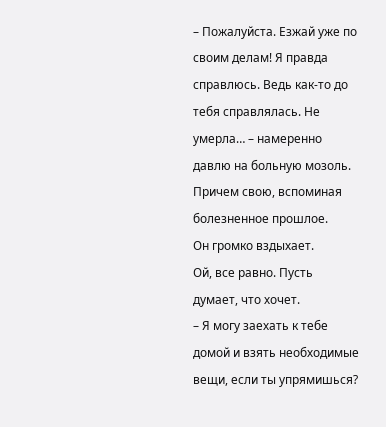– Пожалуйста. Езжай уже по своим делам! Я правда справлюсь. Ведь как-то до тебя справлялась. Не умерла… – намеренно давлю на больную мозоль. Причем свою, вспоминая болезненное прошлое.
Он громко вздыхает.
Ой, все равно. Пусть думает, что хочет.
– Я могу заехать к тебе домой и взять необходимые вещи, если ты упрямишься?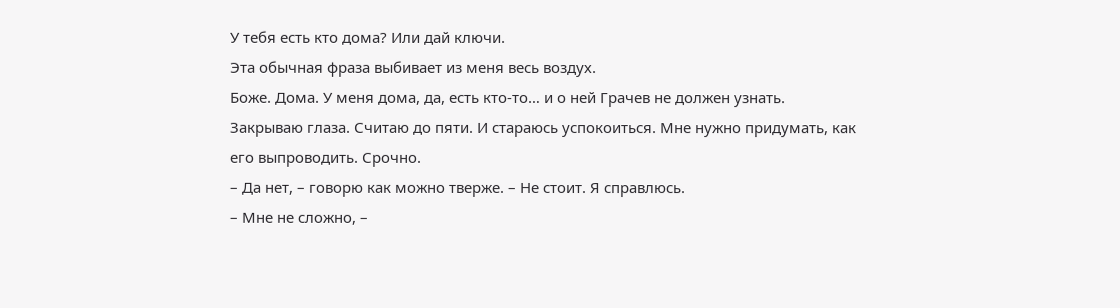У тебя есть кто дома? Или дай ключи.
Эта обычная фраза выбивает из меня весь воздух.
Боже. Дома. У меня дома, да, есть кто-то… и о ней Грачев не должен узнать.
Закрываю глаза. Считаю до пяти. И стараюсь успокоиться. Мне нужно придумать, как его выпроводить. Срочно.
– Да нет, – говорю как можно тверже. – Не стоит. Я справлюсь.
– Мне не сложно, –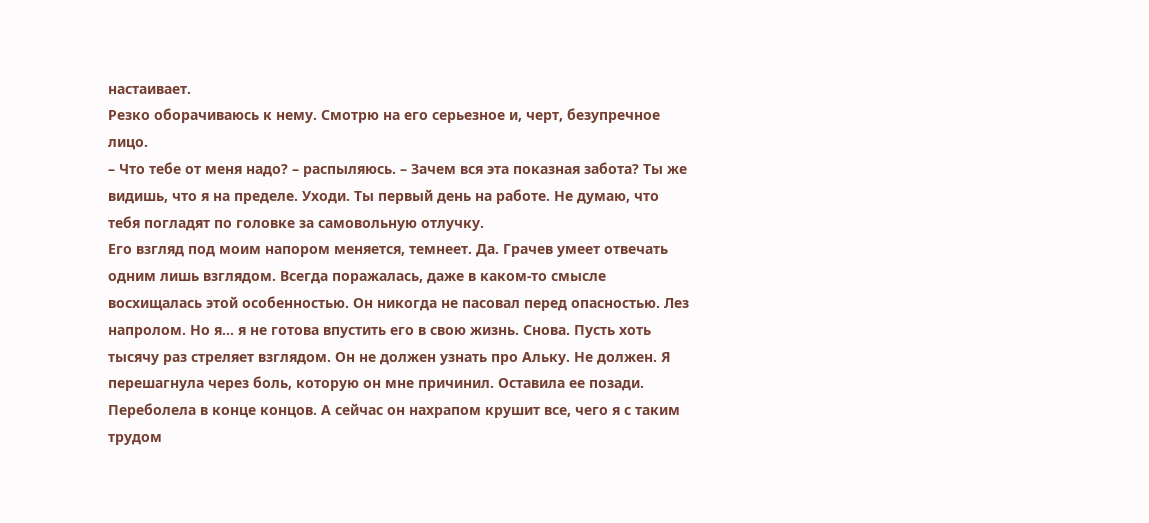настаивает.
Резко оборачиваюсь к нему. Смотрю на его серьезное и, черт, безупречное лицо.
– Что тебе от меня надо? – распыляюсь. – Зачем вся эта показная забота? Ты же видишь, что я на пределе. Уходи. Ты первый день на работе. Не думаю, что тебя погладят по головке за самовольную отлучку.
Его взгляд под моим напором меняется, темнеет. Да. Грачев умеет отвечать одним лишь взглядом. Всегда поражалась, даже в каком-то смысле восхищалась этой особенностью. Он никогда не пасовал перед опасностью. Лез напролом. Но я… я не готова впустить его в свою жизнь. Снова. Пусть хоть тысячу раз стреляет взглядом. Он не должен узнать про Альку. Не должен. Я перешагнула через боль, которую он мне причинил. Оставила ее позади. Переболела в конце концов. А сейчас он нахрапом крушит все, чего я с таким трудом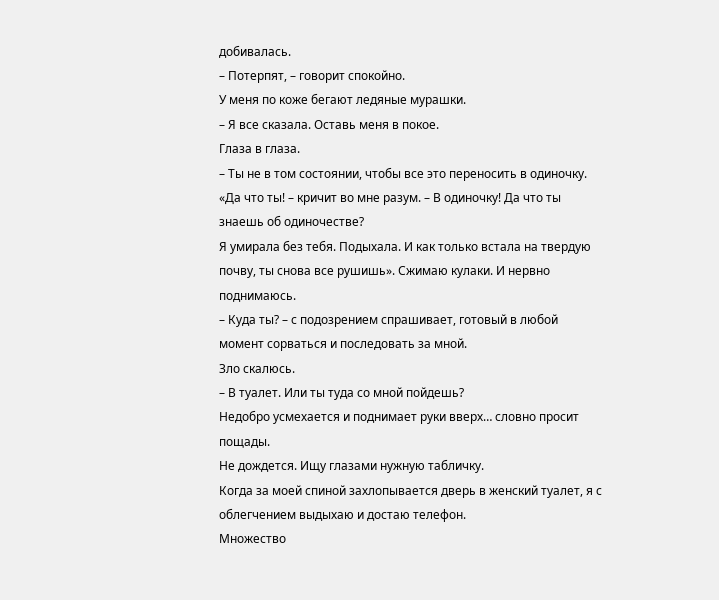добивалась.
– Потерпят, – говорит спокойно.
У меня по коже бегают ледяные мурашки.
– Я все сказала. Оставь меня в покое.
Глаза в глаза.
– Ты не в том состоянии, чтобы все это переносить в одиночку.
«Да что ты! – кричит во мне разум. – В одиночку! Да что ты знаешь об одиночестве?
Я умирала без тебя. Подыхала. И как только встала на твердую почву, ты снова все рушишь». Сжимаю кулаки. И нервно поднимаюсь.
– Куда ты? – с подозрением спрашивает, готовый в любой момент сорваться и последовать за мной.
Зло скалюсь.
– В туалет. Или ты туда со мной пойдешь?
Недобро усмехается и поднимает руки вверх… словно просит пощады.
Не дождется. Ищу глазами нужную табличку.
Когда за моей спиной захлопывается дверь в женский туалет, я с облегчением выдыхаю и достаю телефон.
Множество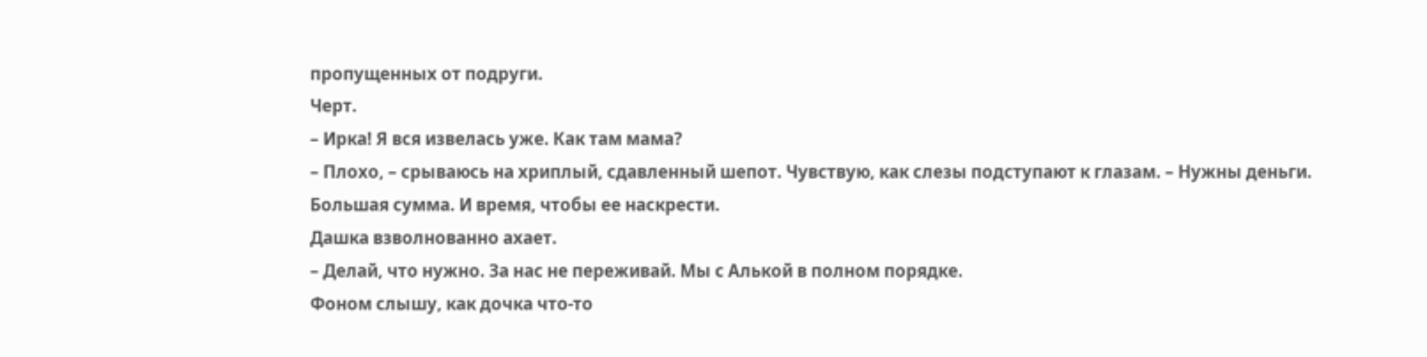пропущенных от подруги.
Черт.
– Ирка! Я вся извелась уже. Как там мама?
– Плохо, – срываюсь на хриплый, сдавленный шепот. Чувствую, как слезы подступают к глазам. – Нужны деньги. Большая сумма. И время, чтобы ее наскрести.
Дашка взволнованно ахает.
– Делай, что нужно. За нас не переживай. Мы с Алькой в полном порядке.
Фоном слышу, как дочка что-то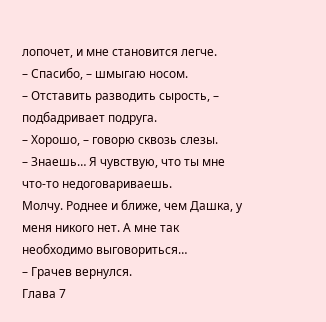лопочет, и мне становится легче.
– Спасибо, – шмыгаю носом.
– Отставить разводить сырость, – подбадривает подруга.
– Хорошо, – говорю сквозь слезы.
– Знаешь… Я чувствую, что ты мне что-то недоговариваешь.
Молчу. Роднее и ближе, чем Дашка, у меня никого нет. А мне так необходимо выговориться…
– Грачев вернулся.
Глава 7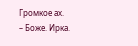Громкое ах.
– Боже. Ирка.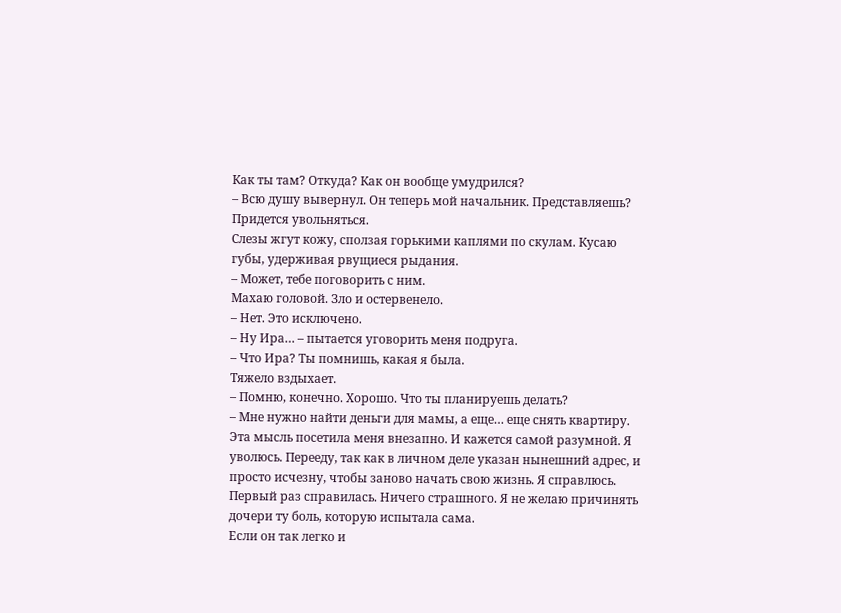Как ты там? Откуда? Как он вообще умудрился?
– Всю душу вывернул. Он теперь мой начальник. Представляешь? Придется увольняться.
Слезы жгут кожу, сползая горькими каплями по скулам. Кусаю губы, удерживая рвущиеся рыдания.
– Может, тебе поговорить с ним.
Махаю головой. Зло и остервенело.
– Нет. Это исключено.
– Ну Ира… – пытается уговорить меня подруга.
– Что Ира? Ты помнишь, какая я была.
Тяжело вздыхает.
– Помню, конечно. Хорошо. Что ты планируешь делать?
– Мне нужно найти деньги для мамы, а еще… еще снять квартиру.
Эта мысль посетила меня внезапно. И кажется самой разумной. Я уволюсь. Перееду, так как в личном деле указан нынешний адрес, и просто исчезну, чтобы заново начать свою жизнь. Я справлюсь. Первый раз справилась. Ничего страшного. Я не желаю причинять дочери ту боль, которую испытала сама.
Если он так легко и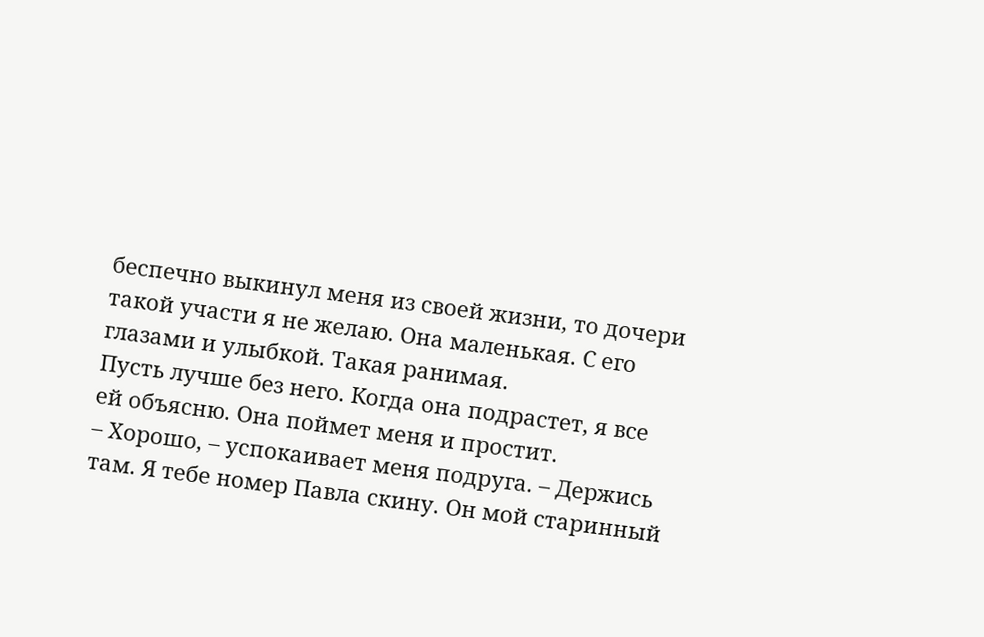беспечно выкинул меня из своей жизни, то дочери такой участи я не желаю. Она маленькая. С его глазами и улыбкой. Такая ранимая.
Пусть лучше без него. Когда она подрастет, я все ей объясню. Она поймет меня и простит.
– Хорошо, – успокаивает меня подруга. – Держись там. Я тебе номер Павла скину. Он мой старинный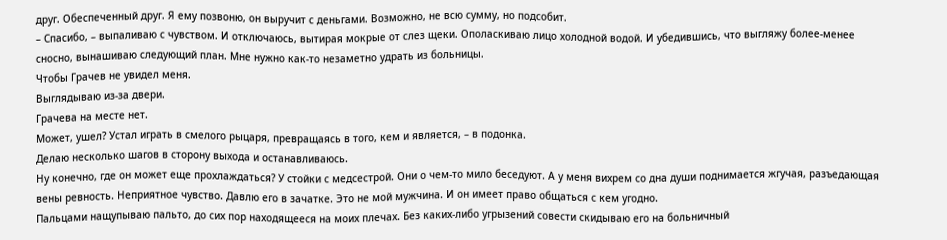друг. Обеспеченный друг. Я ему позвоню, он выручит с деньгами. Возможно, не всю сумму, но подсобит.
– Спасибо, – выпаливаю с чувством. И отключаюсь, вытирая мокрые от слез щеки. Ополаскиваю лицо холодной водой. И убедившись, что выгляжу более-менее сносно, вынашиваю следующий план. Мне нужно как-то незаметно удрать из больницы.
Чтобы Грачев не увидел меня.
Выглядываю из-за двери.
Грачева на месте нет.
Может, ушел? Устал играть в смелого рыцаря, превращаясь в того, кем и является, – в подонка.
Делаю несколько шагов в сторону выхода и останавливаюсь.
Ну конечно, где он может еще прохлаждаться? У стойки с медсестрой. Они о чем-то мило беседуют. А у меня вихрем со дна души поднимается жгучая, разъедающая вены ревность. Неприятное чувство. Давлю его в зачатке. Это не мой мужчина. И он имеет право общаться с кем угодно.
Пальцами нащупываю пальто, до сих пор находящееся на моих плечах. Без каких-либо угрызений совести скидываю его на больничный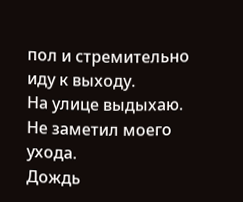пол и стремительно иду к выходу.
На улице выдыхаю.
Не заметил моего ухода.
Дождь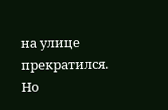на улице прекратился. Но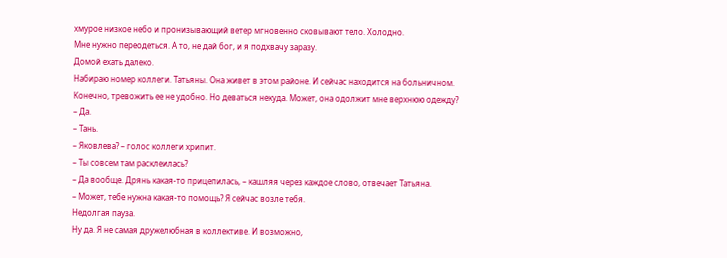хмурое низкое небо и пронизывающий ветер мгновенно сковывают тело. Холодно.
Мне нужно переодеться. А то, не дай бог, и я подхвачу заразу.
Домой ехать далеко.
Набираю номер коллеги. Татьяны. Она живет в этом районе. И сейчас находится на больничном. Конечно, тревожить ее не удобно. Но деваться некуда. Может, она одолжит мне верхнюю одежду?
– Да.
– Тань.
– Яковлева? – голос коллеги хрипит.
– Ты совсем там расклеилась?
– Да вообще. Дрянь какая-то прицепилась, – кашляя через каждое слово, отвечает Татьяна.
– Может, тебе нужна какая-то помощь? Я сейчас возле тебя.
Недолгая пауза.
Ну да. Я не самая дружелюбная в коллективе. И возможно,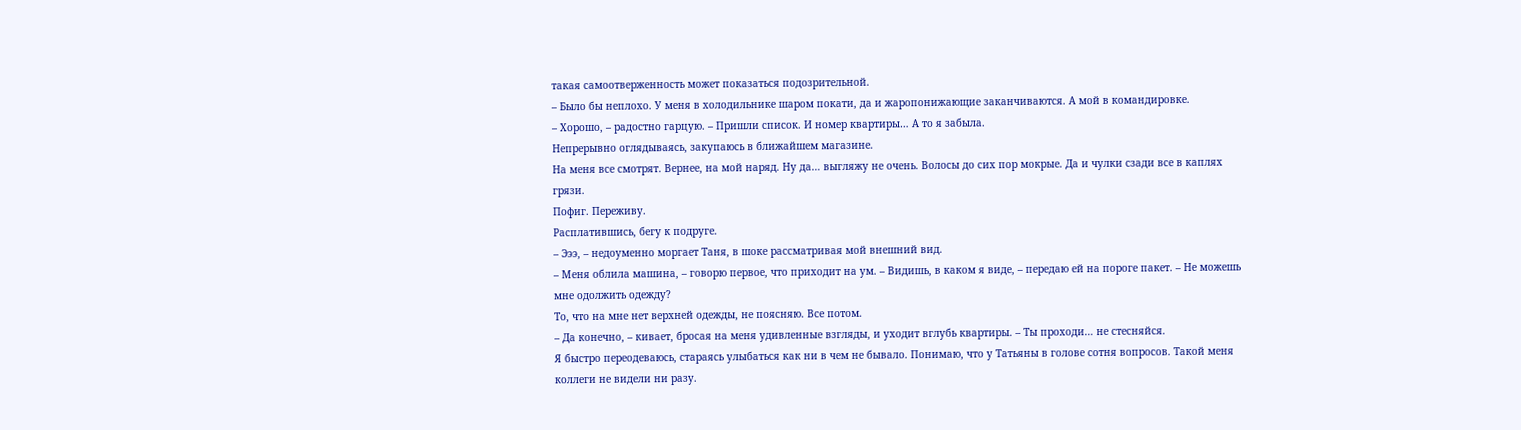такая самоотверженность может показаться подозрительной.
– Было бы неплохо. У меня в холодильнике шаром покати, да и жаропонижающие заканчиваются. А мой в командировке.
– Хорошо, – радостно гарцую. – Пришли список. И номер квартиры… А то я забыла.
Непрерывно оглядываясь, закупаюсь в ближайшем магазине.
На меня все смотрят. Вернее, на мой наряд. Ну да… выгляжу не очень. Волосы до сих пор мокрые. Да и чулки сзади все в каплях грязи.
Пофиг. Переживу.
Расплатившись, бегу к подруге.
– Эээ, – недоуменно моргает Таня, в шоке рассматривая мой внешний вид.
– Меня облила машина, – говорю первое, что приходит на ум. – Видишь, в каком я виде, – передаю ей на пороге пакет. – Не можешь мне одолжить одежду?
То, что на мне нет верхней одежды, не поясняю. Все потом.
– Да конечно, – кивает, бросая на меня удивленные взгляды, и уходит вглубь квартиры. – Ты проходи… не стесняйся.
Я быстро переодеваюсь, стараясь улыбаться как ни в чем не бывало. Понимаю, что у Татьяны в голове сотня вопросов. Такой меня коллеги не видели ни разу.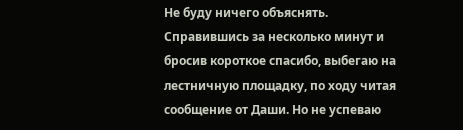Не буду ничего объяснять.
Справившись за несколько минут и бросив короткое спасибо, выбегаю на лестничную площадку, по ходу читая сообщение от Даши. Но не успеваю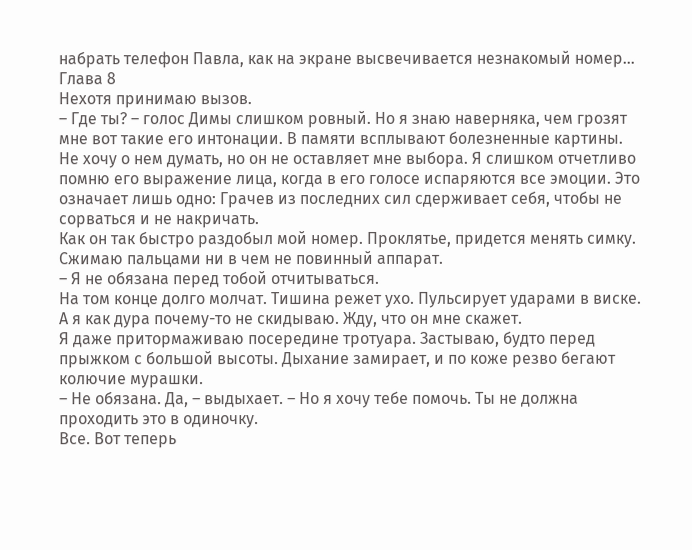набрать телефон Павла, как на экране высвечивается незнакомый номер…
Глава 8
Нехотя принимаю вызов.
– Где ты? – голос Димы слишком ровный. Но я знаю наверняка, чем грозят мне вот такие его интонации. В памяти всплывают болезненные картины. Не хочу о нем думать, но он не оставляет мне выбора. Я слишком отчетливо помню его выражение лица, когда в его голосе испаряются все эмоции. Это означает лишь одно: Грачев из последних сил сдерживает себя, чтобы не сорваться и не накричать.
Как он так быстро раздобыл мой номер. Проклятье, придется менять симку.
Сжимаю пальцами ни в чем не повинный аппарат.
– Я не обязана перед тобой отчитываться.
На том конце долго молчат. Тишина режет ухо. Пульсирует ударами в виске. А я как дура почему-то не скидываю. Жду, что он мне скажет.
Я даже притормаживаю посередине тротуара. Застываю, будто перед прыжком с большой высоты. Дыхание замирает, и по коже резво бегают колючие мурашки.
– Не обязана. Да, – выдыхает. – Но я хочу тебе помочь. Ты не должна проходить это в одиночку.
Все. Вот теперь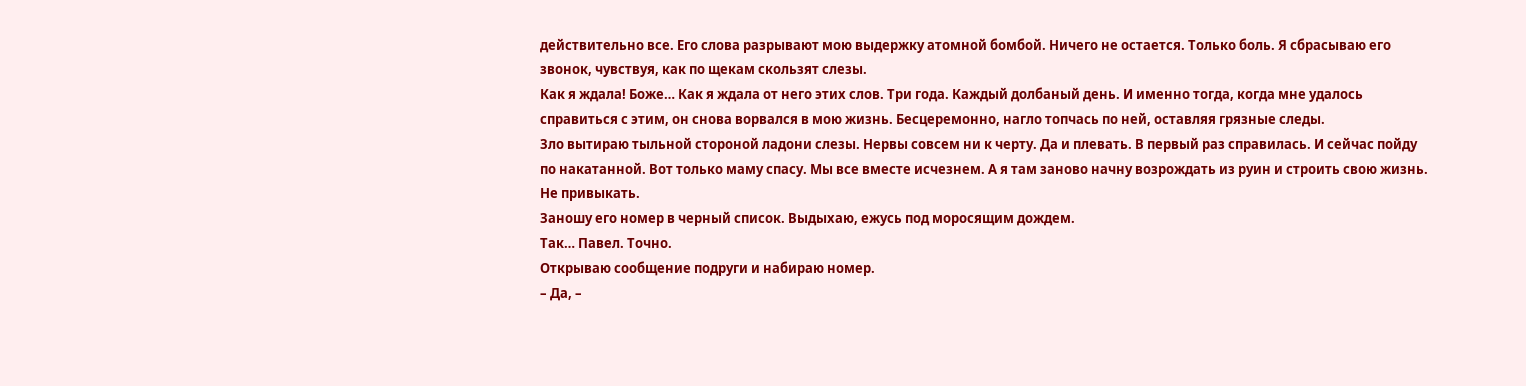действительно все. Его слова разрывают мою выдержку атомной бомбой. Ничего не остается. Только боль. Я сбрасываю его звонок, чувствуя, как по щекам скользят слезы.
Как я ждала! Боже… Как я ждала от него этих слов. Три года. Каждый долбаный день. И именно тогда, когда мне удалось справиться с этим, он снова ворвался в мою жизнь. Бесцеремонно, нагло топчась по ней, оставляя грязные следы.
Зло вытираю тыльной стороной ладони слезы. Нервы совсем ни к черту. Да и плевать. В первый раз справилась. И сейчас пойду по накатанной. Вот только маму спасу. Мы все вместе исчезнем. А я там заново начну возрождать из руин и строить свою жизнь. Не привыкать.
Заношу его номер в черный список. Выдыхаю, ежусь под моросящим дождем.
Так… Павел. Точно.
Открываю сообщение подруги и набираю номер.
– Да, –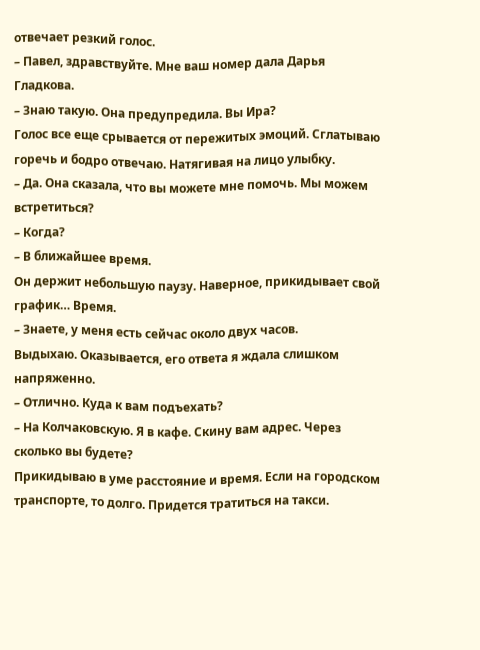отвечает резкий голос.
– Павел, здравствуйте. Мне ваш номер дала Дарья Гладкова.
– Знаю такую. Она предупредила. Вы Ира?
Голос все еще срывается от пережитых эмоций. Сглатываю горечь и бодро отвечаю. Натягивая на лицо улыбку.
– Да. Она сказала, что вы можете мне помочь. Мы можем встретиться?
– Когда?
– В ближайшее время.
Он держит небольшую паузу. Наверное, прикидывает свой график… Время.
– Знаете, у меня есть сейчас около двух часов.
Выдыхаю. Оказывается, его ответа я ждала слишком напряженно.
– Отлично. Куда к вам подъехать?
– На Колчаковскую. Я в кафе. Скину вам адрес. Через сколько вы будете?
Прикидываю в уме расстояние и время. Если на городском транспорте, то долго. Придется тратиться на такси.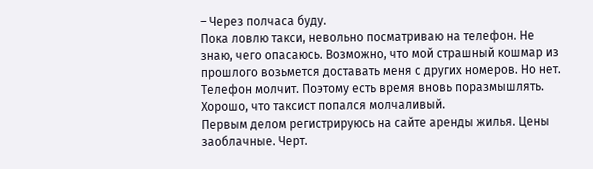– Через полчаса буду.
Пока ловлю такси, невольно посматриваю на телефон. Не знаю, чего опасаюсь. Возможно, что мой страшный кошмар из прошлого возьмется доставать меня с других номеров. Но нет. Телефон молчит. Поэтому есть время вновь поразмышлять. Хорошо, что таксист попался молчаливый.
Первым делом регистрируюсь на сайте аренды жилья. Цены заоблачные. Черт.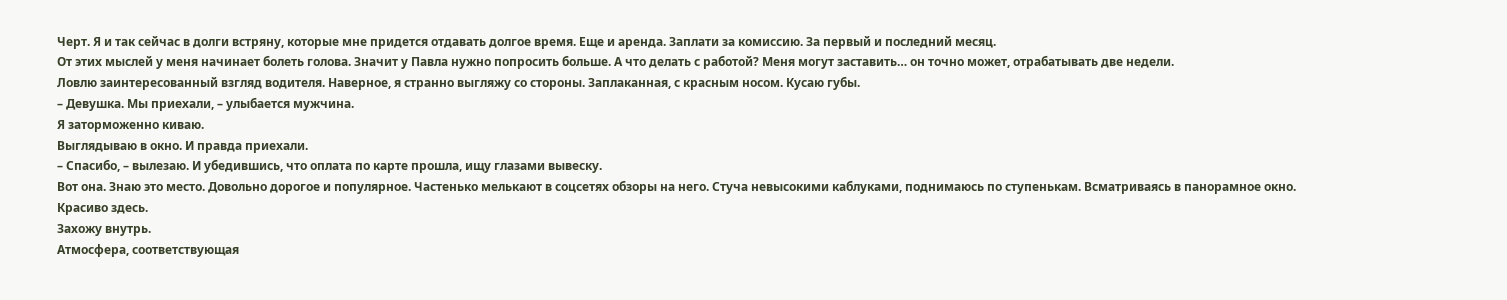Черт. Я и так сейчас в долги встряну, которые мне придется отдавать долгое время. Еще и аренда. Заплати за комиссию. За первый и последний месяц.
От этих мыслей у меня начинает болеть голова. Значит у Павла нужно попросить больше. А что делать с работой? Меня могут заставить… он точно может, отрабатывать две недели.
Ловлю заинтересованный взгляд водителя. Наверное, я странно выгляжу со стороны. Заплаканная, с красным носом. Кусаю губы.
– Девушка. Мы приехали, – улыбается мужчина.
Я заторможенно киваю.
Выглядываю в окно. И правда приехали.
– Спасибо, – вылезаю. И убедившись, что оплата по карте прошла, ищу глазами вывеску.
Вот она. Знаю это место. Довольно дорогое и популярное. Частенько мелькают в соцсетях обзоры на него. Стуча невысокими каблуками, поднимаюсь по ступенькам. Всматриваясь в панорамное окно.
Красиво здесь.
Захожу внутрь.
Атмосфера, соответствующая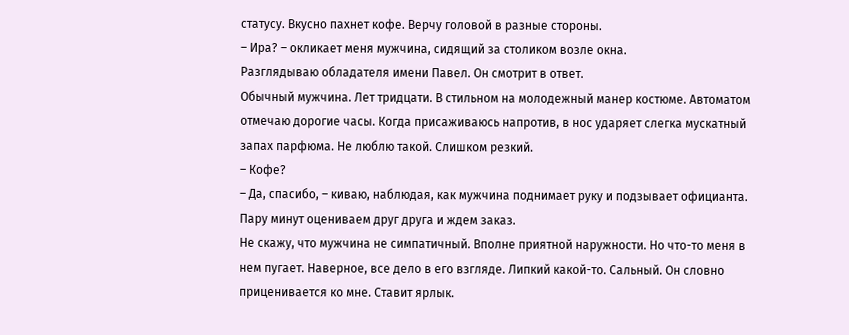статусу. Вкусно пахнет кофе. Верчу головой в разные стороны.
– Ира? – окликает меня мужчина, сидящий за столиком возле окна.
Разглядываю обладателя имени Павел. Он смотрит в ответ.
Обычный мужчина. Лет тридцати. В стильном на молодежный манер костюме. Автоматом отмечаю дорогие часы. Когда присаживаюсь напротив, в нос ударяет слегка мускатный запах парфюма. Не люблю такой. Слишком резкий.
– Кофе?
– Да, спасибо, – киваю, наблюдая, как мужчина поднимает руку и подзывает официанта. Пару минут оцениваем друг друга и ждем заказ.
Не скажу, что мужчина не симпатичный. Вполне приятной наружности. Но что-то меня в нем пугает. Наверное, все дело в его взгляде. Липкий какой-то. Сальный. Он словно приценивается ко мне. Ставит ярлык.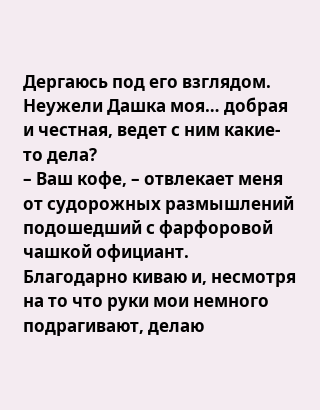Дергаюсь под его взглядом. Неужели Дашка моя… добрая и честная, ведет с ним какие-то дела?
– Ваш кофе, – отвлекает меня от судорожных размышлений подошедший с фарфоровой чашкой официант. Благодарно киваю и, несмотря на то что руки мои немного подрагивают, делаю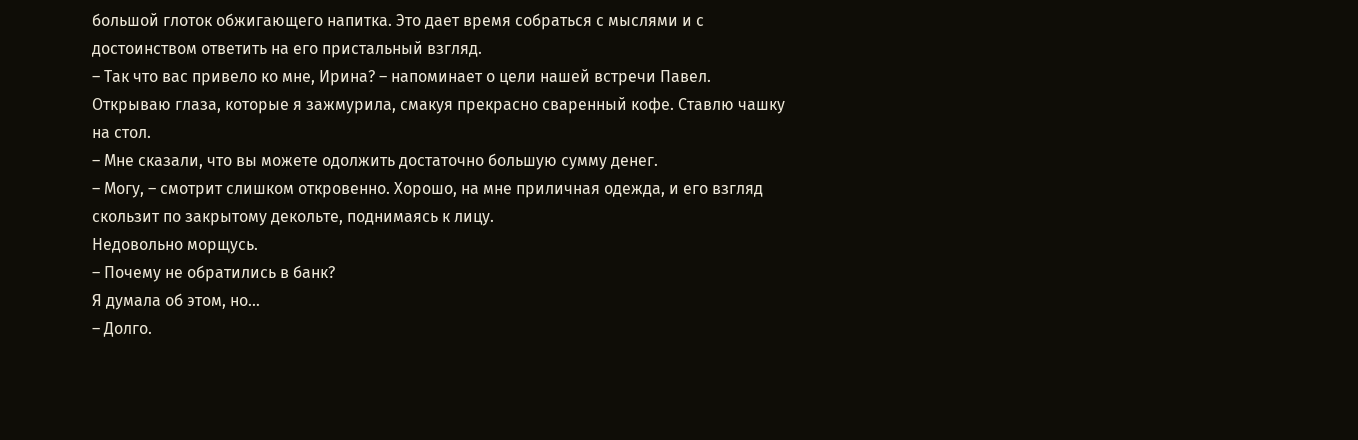большой глоток обжигающего напитка. Это дает время собраться с мыслями и с достоинством ответить на его пристальный взгляд.
– Так что вас привело ко мне, Ирина? – напоминает о цели нашей встречи Павел.
Открываю глаза, которые я зажмурила, смакуя прекрасно сваренный кофе. Ставлю чашку на стол.
– Мне сказали, что вы можете одолжить достаточно большую сумму денег.
– Могу, – смотрит слишком откровенно. Хорошо, на мне приличная одежда, и его взгляд скользит по закрытому декольте, поднимаясь к лицу.
Недовольно морщусь.
– Почему не обратились в банк?
Я думала об этом, но…
– Долго.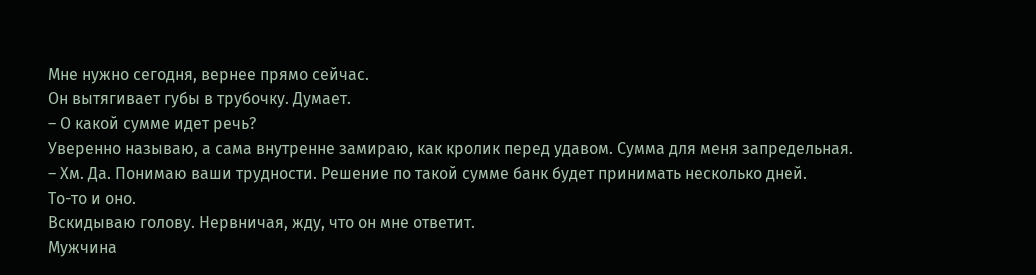Мне нужно сегодня, вернее прямо сейчас.
Он вытягивает губы в трубочку. Думает.
– О какой сумме идет речь?
Уверенно называю, а сама внутренне замираю, как кролик перед удавом. Сумма для меня запредельная.
– Хм. Да. Понимаю ваши трудности. Решение по такой сумме банк будет принимать несколько дней.
То-то и оно.
Вскидываю голову. Нервничая, жду, что он мне ответит.
Мужчина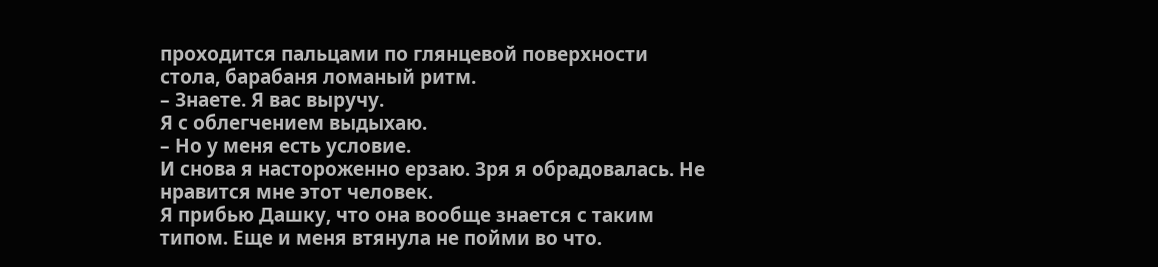проходится пальцами по глянцевой поверхности стола, барабаня ломаный ритм.
– Знаете. Я вас выручу.
Я с облегчением выдыхаю.
– Но у меня есть условие.
И снова я настороженно ерзаю. Зря я обрадовалась. Не нравится мне этот человек.
Я прибью Дашку, что она вообще знается с таким типом. Еще и меня втянула не пойми во что.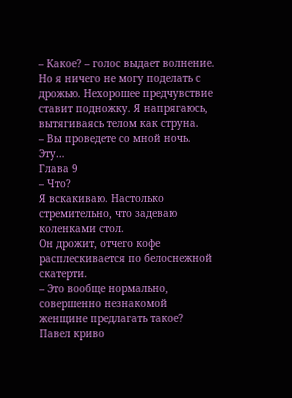– Какое? – голос выдает волнение. Но я ничего не могу поделать с дрожью. Нехорошее предчувствие ставит подножку. Я напрягаюсь, вытягиваясь телом как струна.
– Вы проведете со мной ночь. Эту…
Глава 9
– Что?
Я вскакиваю. Настолько стремительно, что задеваю коленками стол.
Он дрожит, отчего кофе расплескивается по белоснежной скатерти.
– Это вообще нормально, совершенно незнакомой женщине предлагать такое?
Павел криво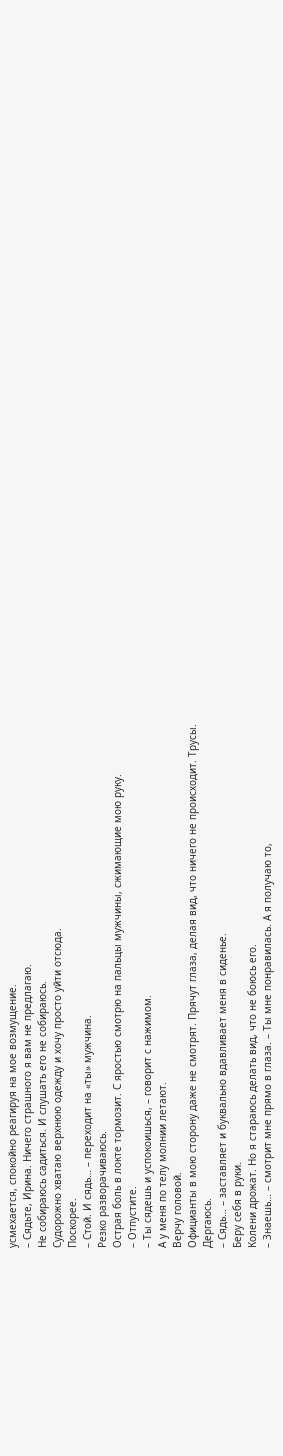усмехается, спокойно реагируя на мое возмущение.
– Сядьте, Ирина. Ничего страшного я вам не предлагаю.
Не собираюсь садиться. И слушать его не собираюсь.
Судорожно хватаю верхнюю одежду и хочу просто уйти отсюда.
Поскорее.
– Стой. И сядь… – переходит на «ты» мужчина.
Резко разворачиваюсь.
Острая боль в локте тормозит. С яростью смотрю на пальцы мужчины, сжимающие мою руку.
– Отпустите.
– Ты сядешь и успокоишься, – говорит с нажимом.
А у меня по телу молнии летают.
Верчу головой.
Официанты в мою сторону даже не смотрят. Прячут глаза, делая вид, что ничего не происходит. Трусы.
Дергаюсь.
– Сядь… – заставляет и буквально вдавливает меня в сиденье.
Беру себя в руки.
Колени дрожат. Но я стараюсь делать вид, что не боюсь его.
– Знаешь… – смотрит мне прямо в глаза. – Ты мне понравилась. А я получаю то,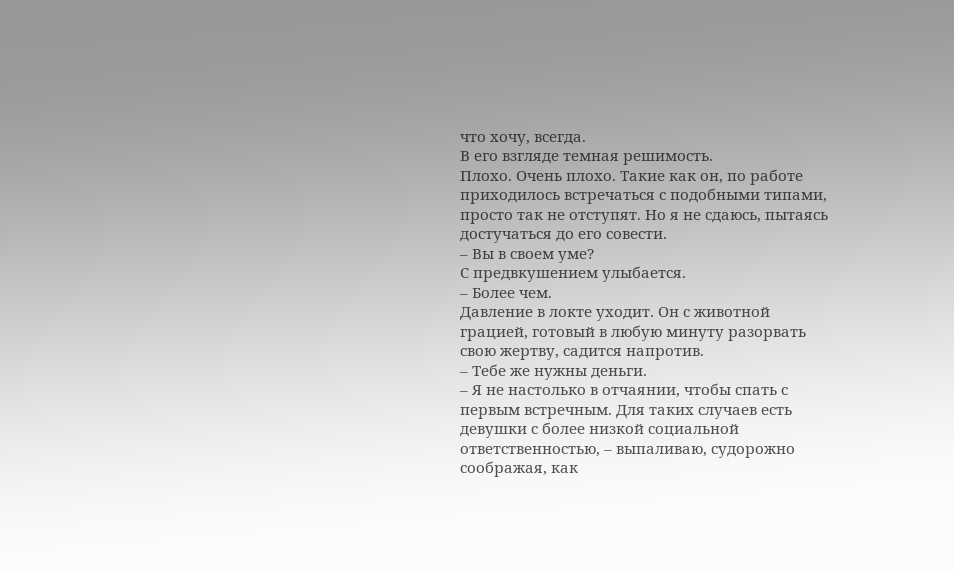что хочу, всегда.
В его взгляде темная решимость.
Плохо. Очень плохо. Такие как он, по работе приходилось встречаться с подобными типами, просто так не отступят. Но я не сдаюсь, пытаясь достучаться до его совести.
– Вы в своем уме?
С предвкушением улыбается.
– Более чем.
Давление в локте уходит. Он с животной грацией, готовый в любую минуту разорвать свою жертву, садится напротив.
– Тебе же нужны деньги.
– Я не настолько в отчаянии, чтобы спать с первым встречным. Для таких случаев есть девушки с более низкой социальной ответственностью, – выпаливаю, судорожно соображая, как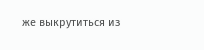же выкрутиться из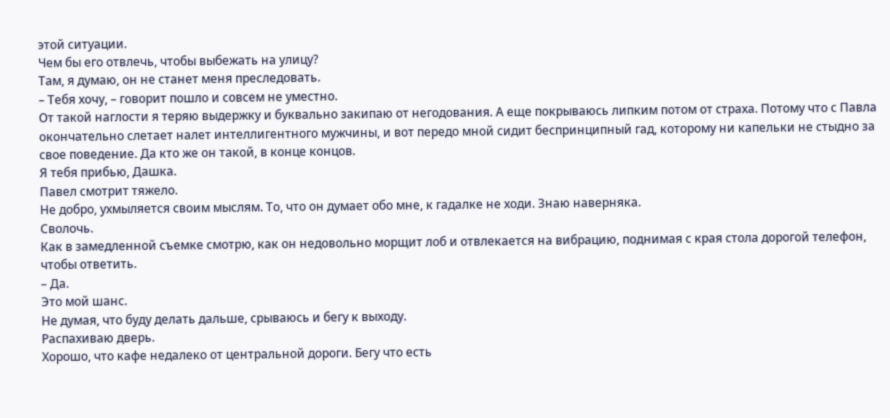этой ситуации.
Чем бы его отвлечь, чтобы выбежать на улицу?
Там, я думаю, он не станет меня преследовать.
– Тебя хочу, – говорит пошло и совсем не уместно.
От такой наглости я теряю выдержку и буквально закипаю от негодования. А еще покрываюсь липким потом от страха. Потому что с Павла окончательно слетает налет интеллигентного мужчины, и вот передо мной сидит беспринципный гад, которому ни капельки не стыдно за свое поведение. Да кто же он такой, в конце концов.
Я тебя прибью, Дашка.
Павел смотрит тяжело.
Не добро, ухмыляется своим мыслям. То, что он думает обо мне, к гадалке не ходи. Знаю наверняка.
Сволочь.
Как в замедленной съемке смотрю, как он недовольно морщит лоб и отвлекается на вибрацию, поднимая с края стола дорогой телефон, чтобы ответить.
– Да.
Это мой шанс.
Не думая, что буду делать дальше, срываюсь и бегу к выходу.
Распахиваю дверь.
Хорошо, что кафе недалеко от центральной дороги. Бегу что есть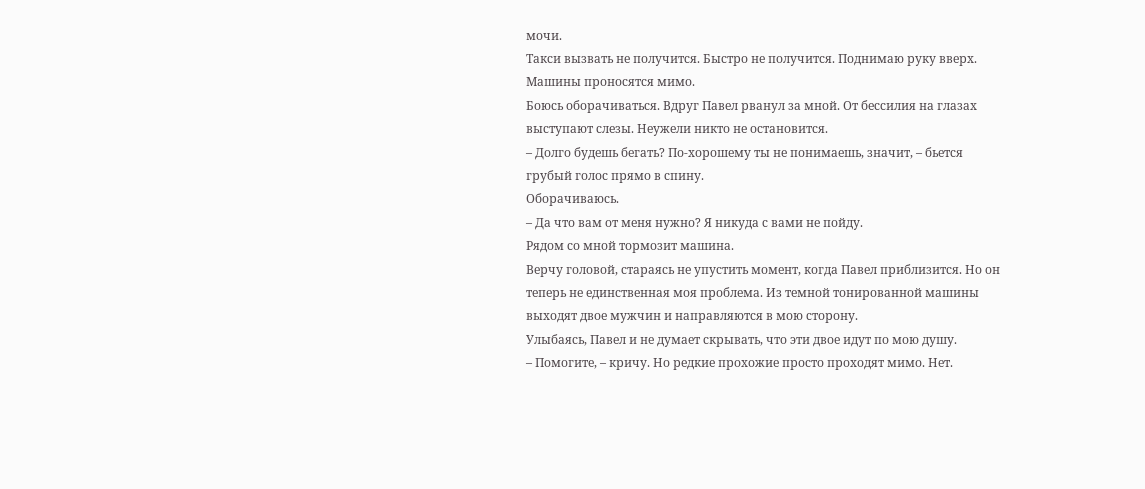мочи.
Такси вызвать не получится. Быстро не получится. Поднимаю руку вверх.
Машины проносятся мимо.
Боюсь оборачиваться. Вдруг Павел рванул за мной. От бессилия на глазах выступают слезы. Неужели никто не остановится.
– Долго будешь бегать? По-хорошему ты не понимаешь, значит, – бьется грубый голос прямо в спину.
Оборачиваюсь.
– Да что вам от меня нужно? Я никуда с вами не пойду.
Рядом со мной тормозит машина.
Верчу головой, стараясь не упустить момент, когда Павел приблизится. Но он теперь не единственная моя проблема. Из темной тонированной машины выходят двое мужчин и направляются в мою сторону.
Улыбаясь, Павел и не думает скрывать, что эти двое идут по мою душу.
– Помогите, – кричу. Но редкие прохожие просто проходят мимо. Нет.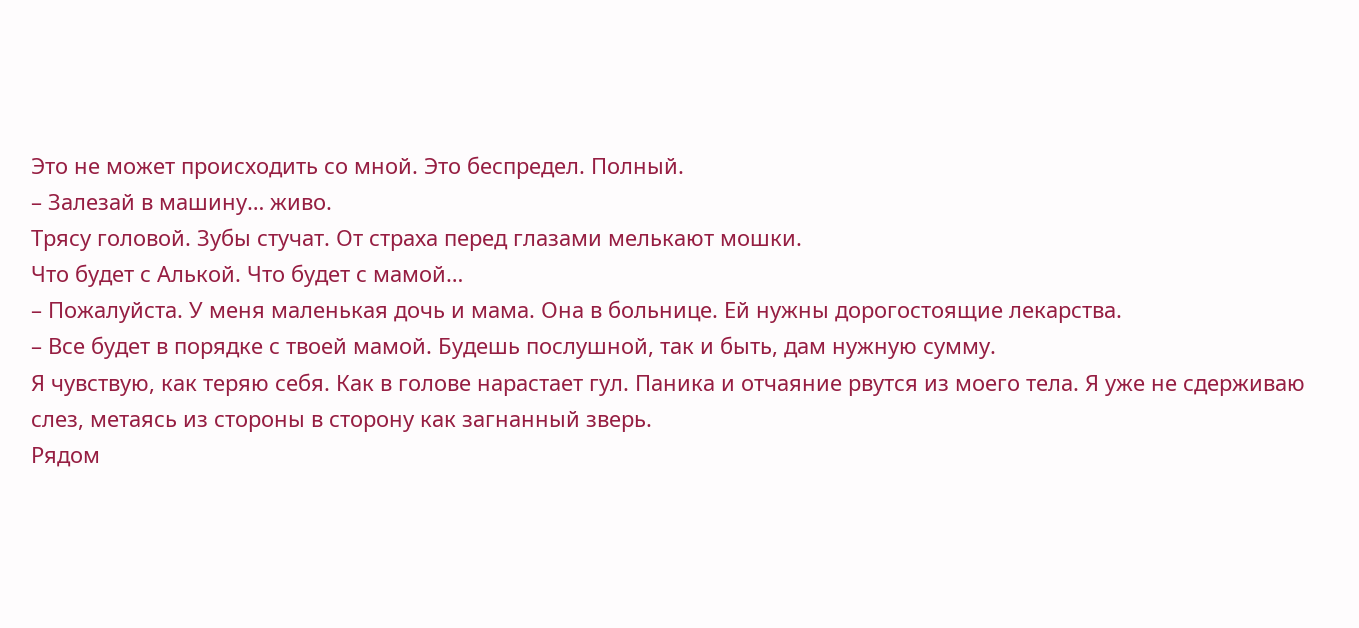Это не может происходить со мной. Это беспредел. Полный.
– Залезай в машину… живо.
Трясу головой. Зубы стучат. От страха перед глазами мелькают мошки.
Что будет с Алькой. Что будет с мамой…
– Пожалуйста. У меня маленькая дочь и мама. Она в больнице. Ей нужны дорогостоящие лекарства.
– Все будет в порядке с твоей мамой. Будешь послушной, так и быть, дам нужную сумму.
Я чувствую, как теряю себя. Как в голове нарастает гул. Паника и отчаяние рвутся из моего тела. Я уже не сдерживаю слез, метаясь из стороны в сторону как загнанный зверь.
Рядом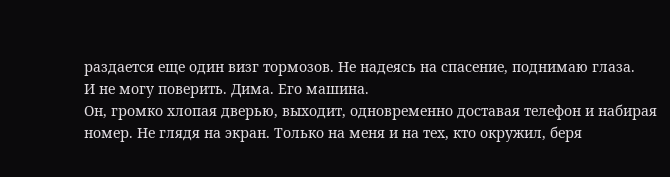раздается еще один визг тормозов. Не надеясь на спасение, поднимаю глаза.
И не могу поверить. Дима. Его машина.
Он, громко хлопая дверью, выходит, одновременно доставая телефон и набирая номер. Не глядя на экран. Только на меня и на тех, кто окружил, беря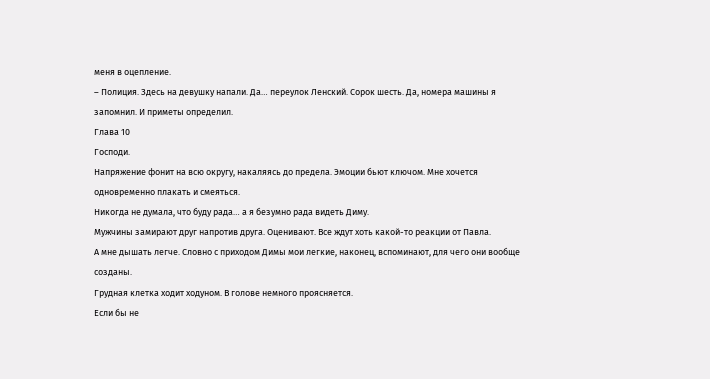меня в оцепление.
– Полиция. Здесь на девушку напали. Да… переулок Ленский. Сорок шесть. Да, номера машины я запомнил. И приметы определил.
Глава 10
Господи.
Напряжение фонит на всю округу, накаляясь до предела. Эмоции бьют ключом. Мне хочется одновременно плакать и смеяться.
Никогда не думала, что буду рада… а я безумно рада видеть Диму.
Мужчины замирают друг напротив друга. Оценивают. Все ждут хоть какой-то реакции от Павла.
А мне дышать легче. Словно с приходом Димы мои легкие, наконец, вспоминают, для чего они вообще созданы.
Грудная клетка ходит ходуном. В голове немного проясняется.
Если бы не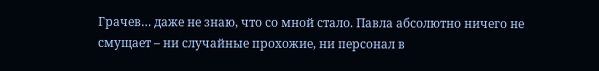Грачев… даже не знаю, что со мной стало. Павла абсолютно ничего не смущает – ни случайные прохожие, ни персонал в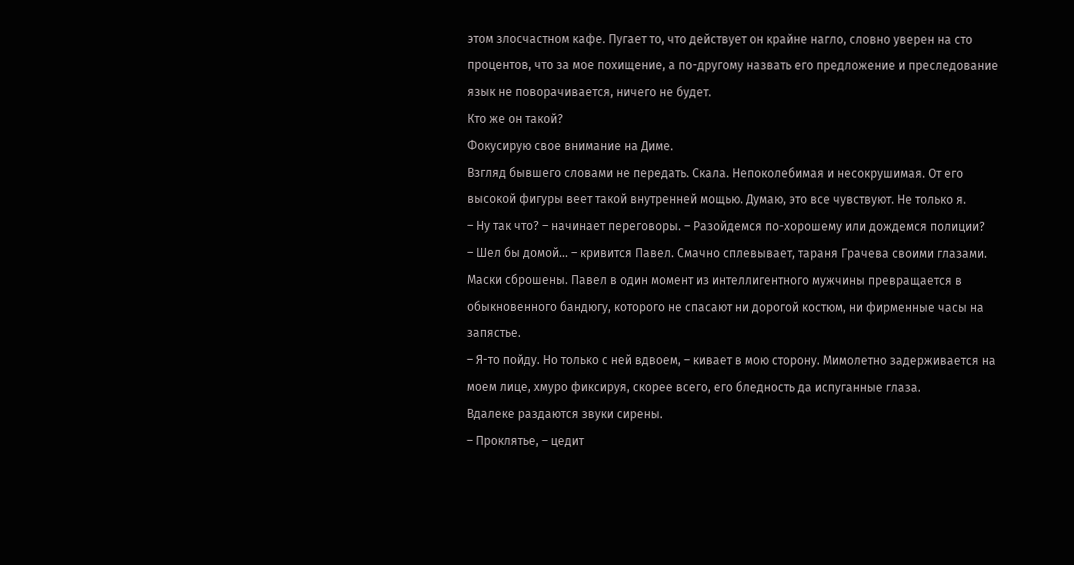этом злосчастном кафе. Пугает то, что действует он крайне нагло, словно уверен на сто процентов, что за мое похищение, а по-другому назвать его предложение и преследование язык не поворачивается, ничего не будет.
Кто же он такой?
Фокусирую свое внимание на Диме.
Взгляд бывшего словами не передать. Скала. Непоколебимая и несокрушимая. От его высокой фигуры веет такой внутренней мощью. Думаю, это все чувствуют. Не только я.
– Ну так что? – начинает переговоры. – Разойдемся по-хорошему или дождемся полиции?
– Шел бы домой… – кривится Павел. Смачно сплевывает, тараня Грачева своими глазами. Маски сброшены. Павел в один момент из интеллигентного мужчины превращается в обыкновенного бандюгу, которого не спасают ни дорогой костюм, ни фирменные часы на запястье.
– Я-то пойду. Но только с ней вдвоем, – кивает в мою сторону. Мимолетно задерживается на моем лице, хмуро фиксируя, скорее всего, его бледность да испуганные глаза.
Вдалеке раздаются звуки сирены.
– Проклятье, – цедит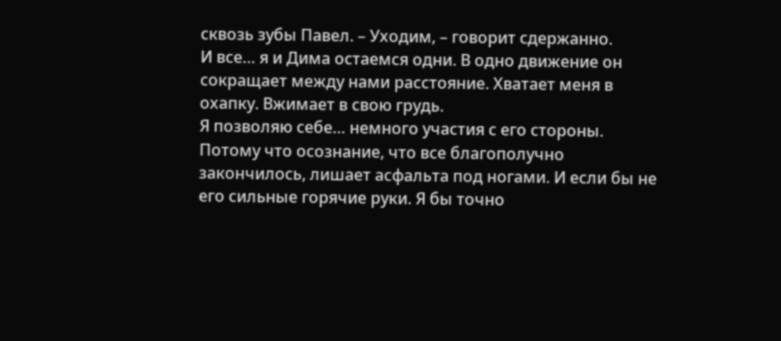сквозь зубы Павел. – Уходим, – говорит сдержанно.
И все… я и Дима остаемся одни. В одно движение он сокращает между нами расстояние. Хватает меня в охапку. Вжимает в свою грудь.
Я позволяю себе… немного участия с его стороны. Потому что осознание, что все благополучно закончилось, лишает асфальта под ногами. И если бы не его сильные горячие руки. Я бы точно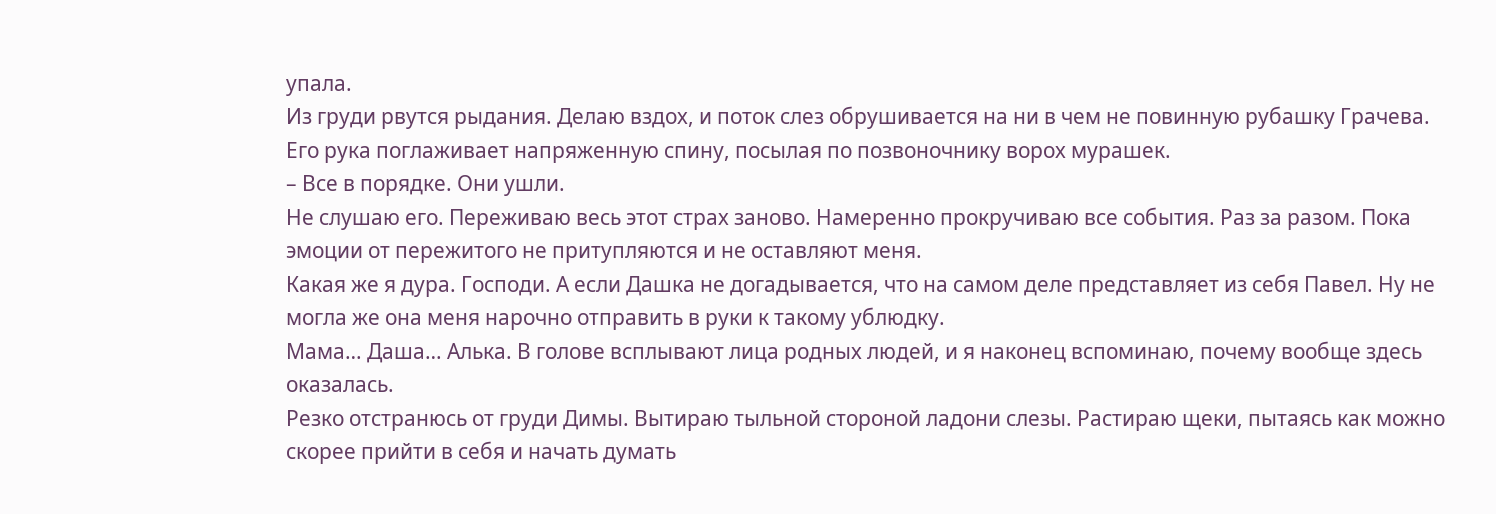упала.
Из груди рвутся рыдания. Делаю вздох, и поток слез обрушивается на ни в чем не повинную рубашку Грачева.
Его рука поглаживает напряженную спину, посылая по позвоночнику ворох мурашек.
– Все в порядке. Они ушли.
Не слушаю его. Переживаю весь этот страх заново. Намеренно прокручиваю все события. Раз за разом. Пока эмоции от пережитого не притупляются и не оставляют меня.
Какая же я дура. Господи. А если Дашка не догадывается, что на самом деле представляет из себя Павел. Ну не могла же она меня нарочно отправить в руки к такому ублюдку.
Мама… Даша… Алька. В голове всплывают лица родных людей, и я наконец вспоминаю, почему вообще здесь оказалась.
Резко отстранюсь от груди Димы. Вытираю тыльной стороной ладони слезы. Растираю щеки, пытаясь как можно скорее прийти в себя и начать думать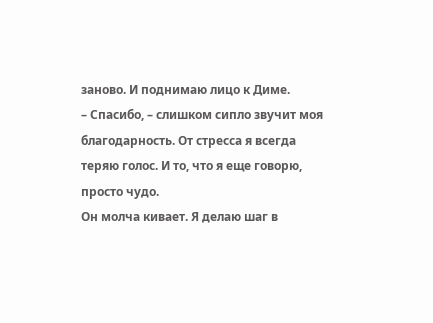заново. И поднимаю лицо к Диме.
– Спасибо, – слишком сипло звучит моя благодарность. От стресса я всегда теряю голос. И то, что я еще говорю, просто чудо.
Он молча кивает. Я делаю шаг в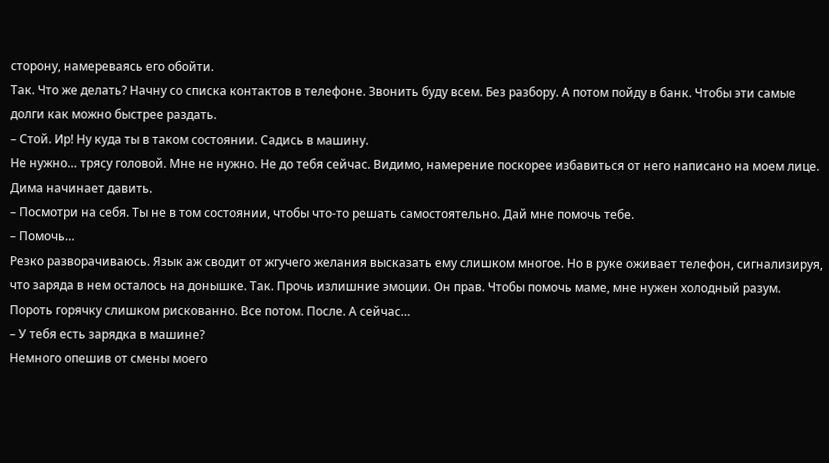сторону, намереваясь его обойти.
Так. Что же делать? Начну со списка контактов в телефоне. Звонить буду всем. Без разбору. А потом пойду в банк. Чтобы эти самые долги как можно быстрее раздать.
– Стой. Ир! Ну куда ты в таком состоянии. Садись в машину.
Не нужно… трясу головой. Мне не нужно. Не до тебя сейчас. Видимо, намерение поскорее избавиться от него написано на моем лице. Дима начинает давить.
– Посмотри на себя. Ты не в том состоянии, чтобы что-то решать самостоятельно. Дай мне помочь тебе.
– Помочь…
Резко разворачиваюсь. Язык аж сводит от жгучего желания высказать ему слишком многое. Но в руке оживает телефон, сигнализируя, что заряда в нем осталось на донышке. Так. Прочь излишние эмоции. Он прав. Чтобы помочь маме, мне нужен холодный разум. Пороть горячку слишком рискованно. Все потом. После. А сейчас…
– У тебя есть зарядка в машине?
Немного опешив от смены моего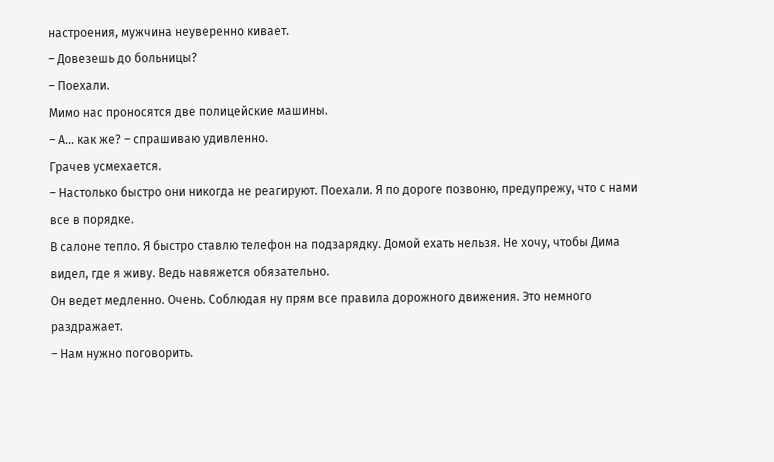настроения, мужчина неуверенно кивает.
– Довезешь до больницы?
– Поехали.
Мимо нас проносятся две полицейские машины.
– А… как же? – спрашиваю удивленно.
Грачев усмехается.
– Настолько быстро они никогда не реагируют. Поехали. Я по дороге позвоню, предупрежу, что с нами все в порядке.
В салоне тепло. Я быстро ставлю телефон на подзарядку. Домой ехать нельзя. Не хочу, чтобы Дима видел, где я живу. Ведь навяжется обязательно.
Он ведет медленно. Очень. Соблюдая ну прям все правила дорожного движения. Это немного раздражает.
– Нам нужно поговорить.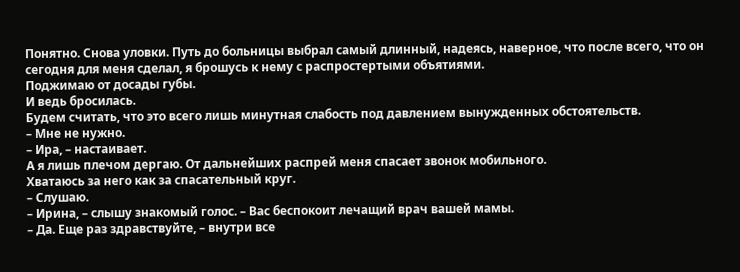Понятно. Снова уловки. Путь до больницы выбрал самый длинный, надеясь, наверное, что после всего, что он сегодня для меня сделал, я брошусь к нему с распростертыми объятиями.
Поджимаю от досады губы.
И ведь бросилась.
Будем считать, что это всего лишь минутная слабость под давлением вынужденных обстоятельств.
– Мне не нужно.
– Ира, – настаивает.
А я лишь плечом дергаю. От дальнейших распрей меня спасает звонок мобильного.
Хватаюсь за него как за спасательный круг.
– Слушаю.
– Ирина, – слышу знакомый голос. – Вас беспокоит лечащий врач вашей мамы.
– Да. Еще раз здравствуйте, – внутри все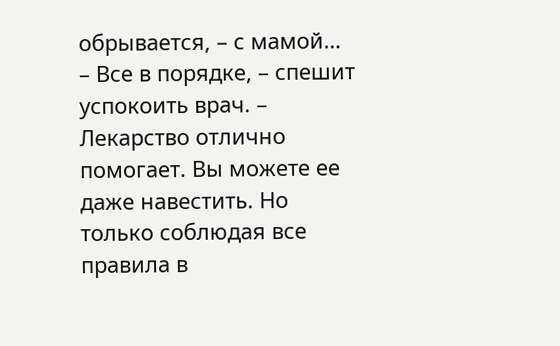обрывается, – с мамой…
– Все в порядке, – спешит успокоить врач. – Лекарство отлично помогает. Вы можете ее даже навестить. Но только соблюдая все правила в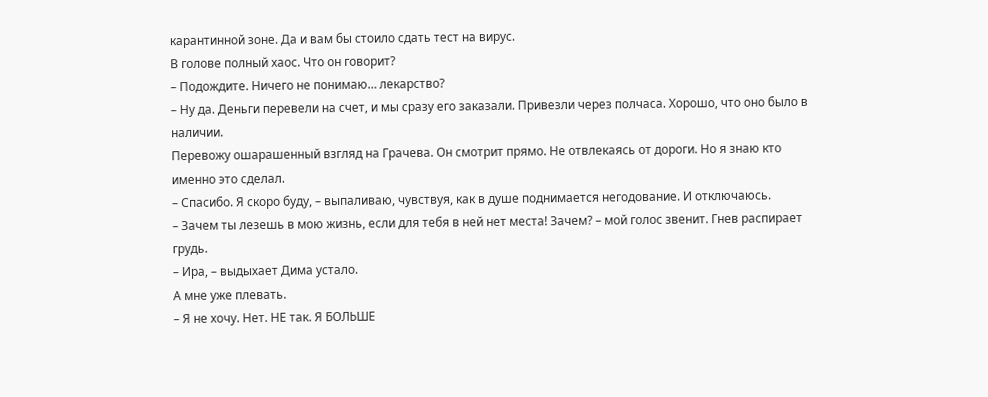карантинной зоне. Да и вам бы стоило сдать тест на вирус.
В голове полный хаос. Что он говорит?
– Подождите. Ничего не понимаю… лекарство?
– Ну да. Деньги перевели на счет, и мы сразу его заказали. Привезли через полчаса. Хорошо, что оно было в наличии.
Перевожу ошарашенный взгляд на Грачева. Он смотрит прямо. Не отвлекаясь от дороги. Но я знаю кто именно это сделал.
– Спасибо. Я скоро буду, – выпаливаю, чувствуя, как в душе поднимается негодование. И отключаюсь.
– Зачем ты лезешь в мою жизнь, если для тебя в ней нет места! Зачем? – мой голос звенит. Гнев распирает грудь.
– Ира, – выдыхает Дима устало.
А мне уже плевать.
– Я не хочу. Нет. НЕ так. Я БОЛЬШЕ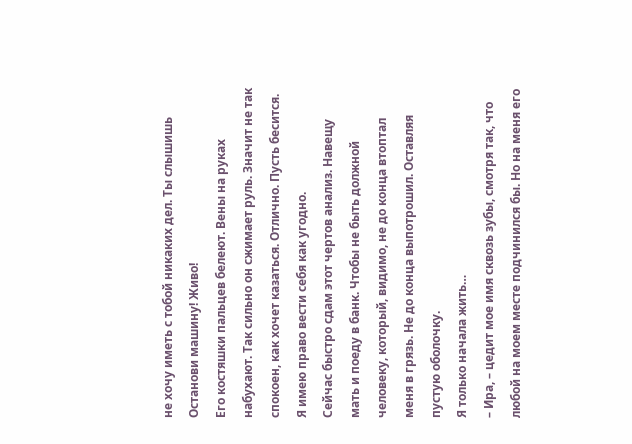не хочу иметь с тобой никаких дел. Ты слышишь Останови машину! Живо!
Его костяшки пальцев белеют. Вены на руках набухают. Так сильно он сжимает руль. Значит не так спокоен, как хочет казаться. Отлично. Пусть бесится. Я имею право вести себя как угодно.
Сейчас быстро сдам этот чертов анализ. Навещу мать и поеду в банк. Чтобы не быть должной человеку, который, видимо, не до конца втоптал меня в грязь. Не до конца выпотрошил. Оставляя пустую оболочку.
Я только начала жить…
– Ира, – цедит мое имя сквозь зубы, смотря так, что любой на моем месте подчинился бы. Но на меня его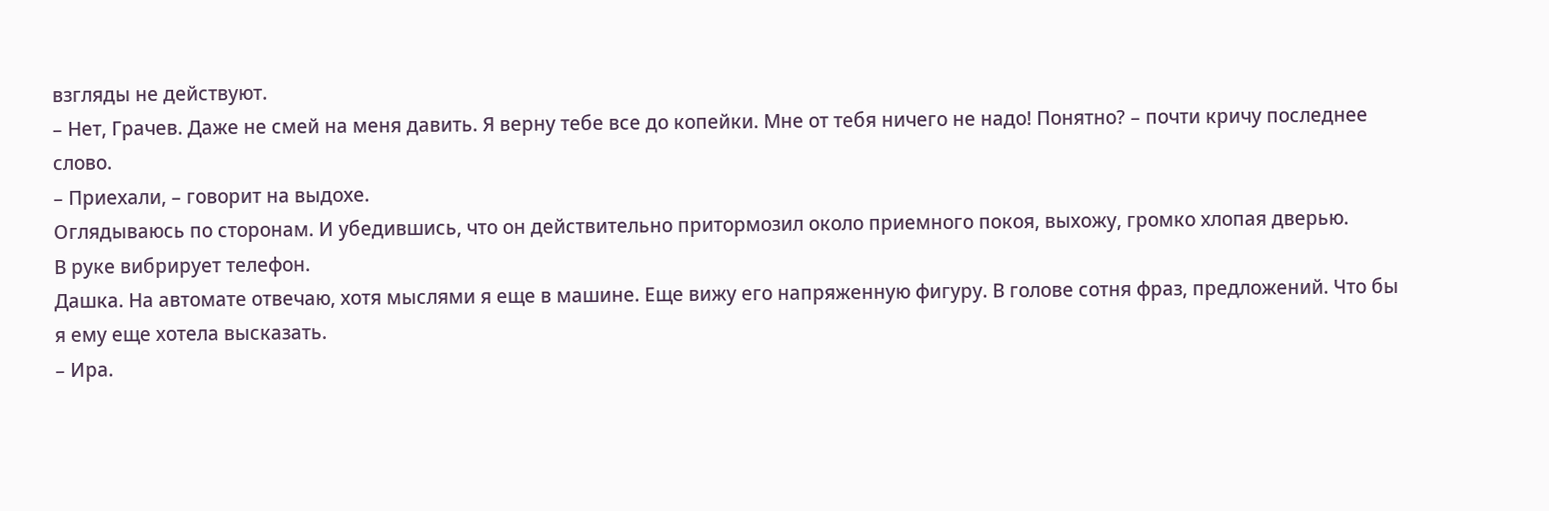взгляды не действуют.
– Нет, Грачев. Даже не смей на меня давить. Я верну тебе все до копейки. Мне от тебя ничего не надо! Понятно? – почти кричу последнее слово.
– Приехали, – говорит на выдохе.
Оглядываюсь по сторонам. И убедившись, что он действительно притормозил около приемного покоя, выхожу, громко хлопая дверью.
В руке вибрирует телефон.
Дашка. На автомате отвечаю, хотя мыслями я еще в машине. Еще вижу его напряженную фигуру. В голове сотня фраз, предложений. Что бы я ему еще хотела высказать.
– Ира.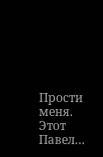Прости меня. Этот Павел…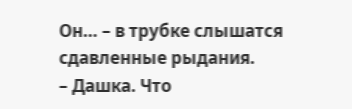Он… – в трубке слышатся сдавленные рыдания.
– Дашка. Что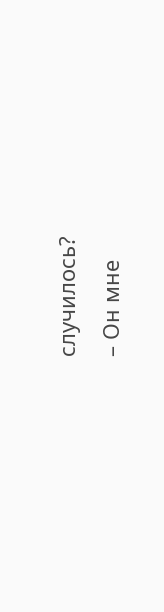случилось?
– Он мне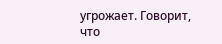угрожает. Говорит, что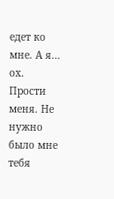едет ко мне. А я… ох. Прости меня. Не нужно было мне тебя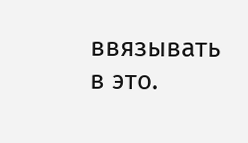ввязывать в это.